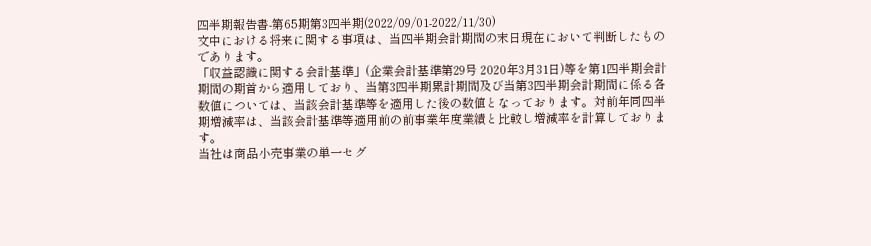四半期報告書-第65期第3四半期(2022/09/01-2022/11/30)
文中における将来に関する事項は、当四半期会計期間の末日現在において判断したものであります。
「収益認識に関する会計基準」(企業会計基準第29号 2020年3月31日)等を第1四半期会計期間の期首から適用しており、当第3四半期累計期間及び当第3四半期会計期間に係る各数値については、当該会計基準等を適用した後の数値となっております。対前年同四半期増減率は、当該会計基準等適用前の前事業年度業績と比較し増減率を計算しております。
当社は商品小売事業の単一セグ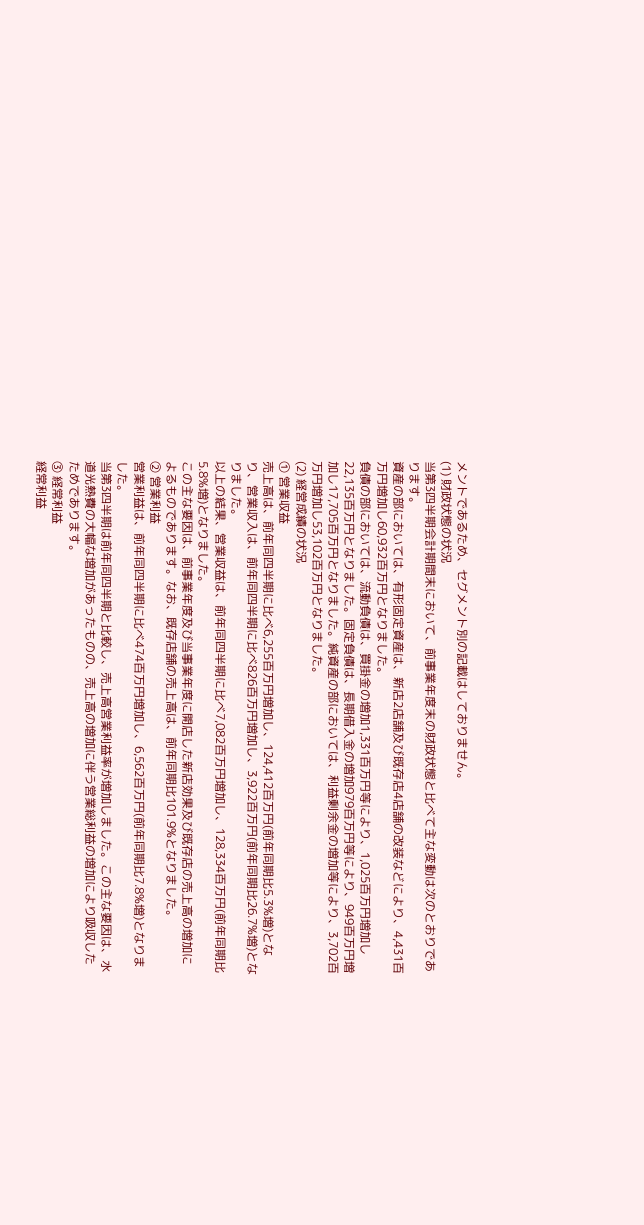メントであるため、セグメント別の記載はしておりません。
(1) 財政状態の状況
当第3四半期会計期間末において、前事業年度末の財政状態と比べて主な変動は次のとおりであります。
資産の部においては、有形固定資産は、新店2店舗及び既存店4店舗の改装などにより、4,431百万円増加し60,932百万円となりました。
負債の部においては、流動負債は、買掛金の増加1,331百万円等により、1,025百万円増加し22,135百万円となりました。固定負債は、長期借入金の増加979百万円等により、949百万円増加し17,705百万円となりました。純資産の部においては、利益剰余金の増加等により、3,702百万円増加し53,102百万円となりました。
(2) 経営成績の状況
① 営業収益
売上高は、前年同四半期に比べ6,255百万円増加し、124,412百万円(前年同期比5.3%増)となり、営業収入は、前年同四半期に比べ826百万円増加し、3,922百万円(前年同期比26.7%増)となりました。
以上の結果、営業収益は、前年同四半期に比べ7,082百万円増加し、128,334百万円(前年同期比5.8%増)となりました。
この主な要因は、前事業年度及び当事業年度に開店した新店効果及び既存店の売上高の増加によるものであります。なお、既存店舗の売上高は、前年同期比101.9%となりました。
② 営業利益
営業利益は、前年同四半期に比べ474百万円増加し、6,562百万円(前年同期比7.8%増)となりました。
当第3四半期は前年同四半期と比較し、売上高営業利益率が増加しました。この主な要因は、水道光熱費の大幅な増加があったものの、売上高の増加に伴う営業総利益の増加により吸収したためであります。
③ 経常利益
経常利益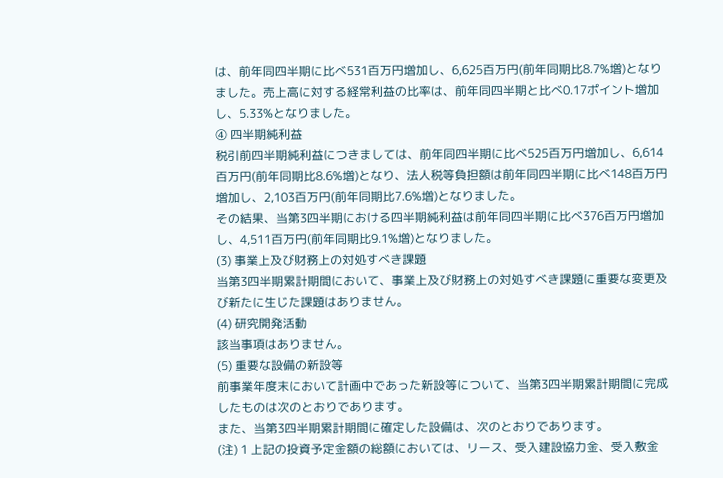は、前年同四半期に比べ531百万円増加し、6,625百万円(前年同期比8.7%増)となりました。売上高に対する経常利益の比率は、前年同四半期と比べ0.17ポイント増加し、5.33%となりました。
④ 四半期純利益
税引前四半期純利益につきましては、前年同四半期に比べ525百万円増加し、6,614百万円(前年同期比8.6%増)となり、法人税等負担額は前年同四半期に比べ148百万円増加し、2,103百万円(前年同期比7.6%増)となりました。
その結果、当第3四半期における四半期純利益は前年同四半期に比べ376百万円増加し、4,511百万円(前年同期比9.1%増)となりました。
(3) 事業上及び財務上の対処すべき課題
当第3四半期累計期間において、事業上及び財務上の対処すべき課題に重要な変更及び新たに生じた課題はありません。
(4) 研究開発活動
該当事項はありません。
(5) 重要な設備の新設等
前事業年度末において計画中であった新設等について、当第3四半期累計期間に完成したものは次のとおりであります。
また、当第3四半期累計期間に確定した設備は、次のとおりであります。
(注) 1 上記の投資予定金額の総額においては、リース、受入建設協力金、受入敷金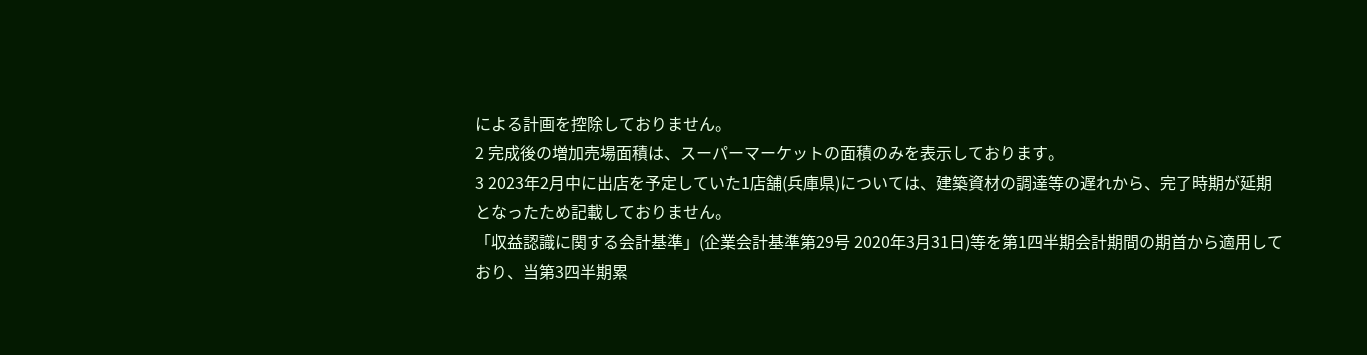による計画を控除しておりません。
2 完成後の増加売場面積は、スーパーマーケットの面積のみを表示しております。
3 2023年2月中に出店を予定していた1店舗(兵庫県)については、建築資材の調達等の遅れから、完了時期が延期となったため記載しておりません。
「収益認識に関する会計基準」(企業会計基準第29号 2020年3月31日)等を第1四半期会計期間の期首から適用しており、当第3四半期累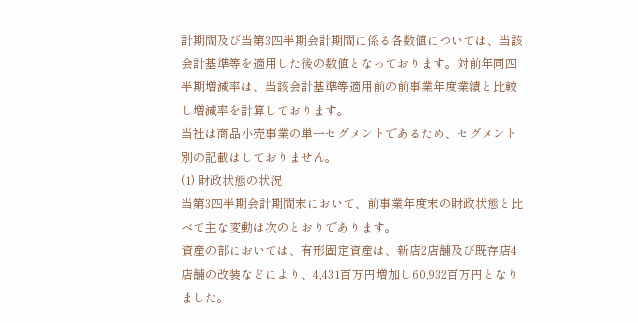計期間及び当第3四半期会計期間に係る各数値については、当該会計基準等を適用した後の数値となっております。対前年同四半期増減率は、当該会計基準等適用前の前事業年度業績と比較し増減率を計算しております。
当社は商品小売事業の単一セグメントであるため、セグメント別の記載はしておりません。
(1) 財政状態の状況
当第3四半期会計期間末において、前事業年度末の財政状態と比べて主な変動は次のとおりであります。
資産の部においては、有形固定資産は、新店2店舗及び既存店4店舗の改装などにより、4,431百万円増加し60,932百万円となりました。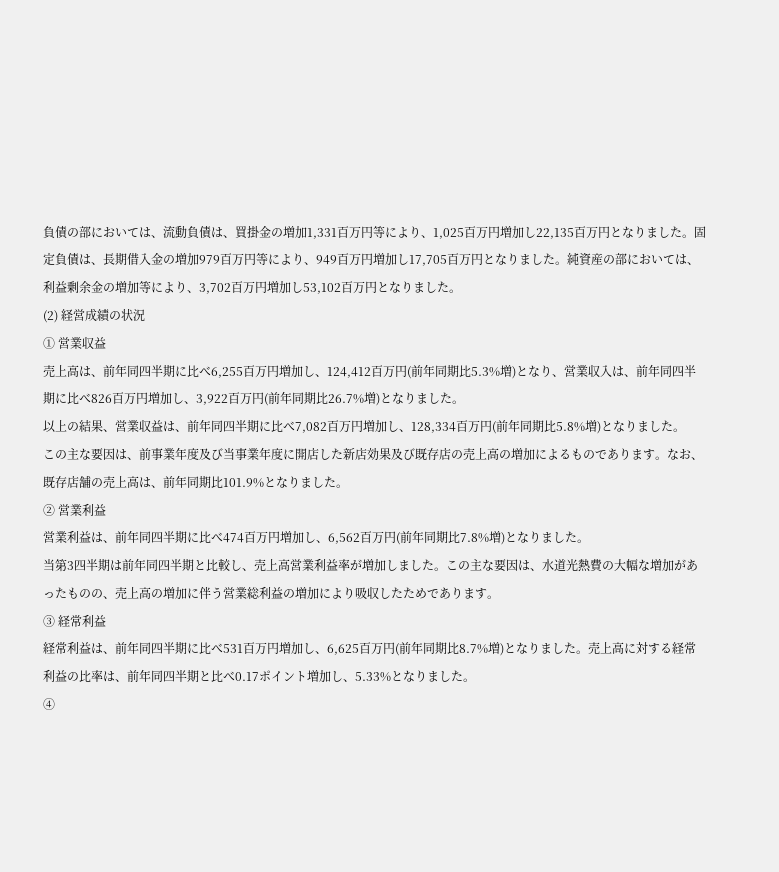負債の部においては、流動負債は、買掛金の増加1,331百万円等により、1,025百万円増加し22,135百万円となりました。固定負債は、長期借入金の増加979百万円等により、949百万円増加し17,705百万円となりました。純資産の部においては、利益剰余金の増加等により、3,702百万円増加し53,102百万円となりました。
(2) 経営成績の状況
① 営業収益
売上高は、前年同四半期に比べ6,255百万円増加し、124,412百万円(前年同期比5.3%増)となり、営業収入は、前年同四半期に比べ826百万円増加し、3,922百万円(前年同期比26.7%増)となりました。
以上の結果、営業収益は、前年同四半期に比べ7,082百万円増加し、128,334百万円(前年同期比5.8%増)となりました。
この主な要因は、前事業年度及び当事業年度に開店した新店効果及び既存店の売上高の増加によるものであります。なお、既存店舗の売上高は、前年同期比101.9%となりました。
② 営業利益
営業利益は、前年同四半期に比べ474百万円増加し、6,562百万円(前年同期比7.8%増)となりました。
当第3四半期は前年同四半期と比較し、売上高営業利益率が増加しました。この主な要因は、水道光熱費の大幅な増加があったものの、売上高の増加に伴う営業総利益の増加により吸収したためであります。
③ 経常利益
経常利益は、前年同四半期に比べ531百万円増加し、6,625百万円(前年同期比8.7%増)となりました。売上高に対する経常利益の比率は、前年同四半期と比べ0.17ポイント増加し、5.33%となりました。
④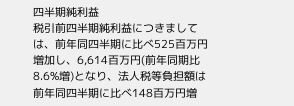四半期純利益
税引前四半期純利益につきましては、前年同四半期に比べ525百万円増加し、6,614百万円(前年同期比8.6%増)となり、法人税等負担額は前年同四半期に比べ148百万円増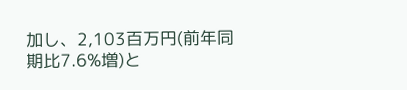加し、2,103百万円(前年同期比7.6%増)と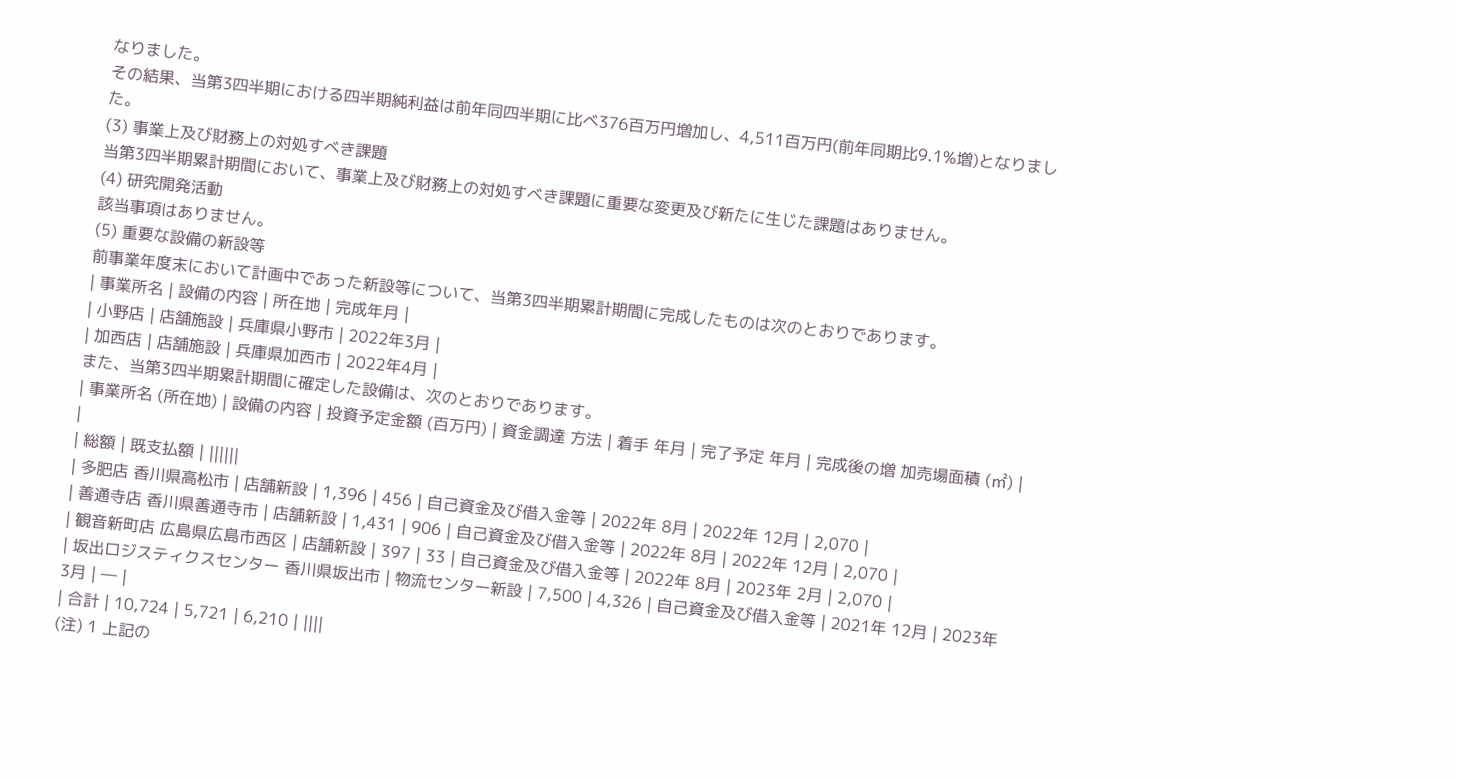なりました。
その結果、当第3四半期における四半期純利益は前年同四半期に比べ376百万円増加し、4,511百万円(前年同期比9.1%増)となりました。
(3) 事業上及び財務上の対処すべき課題
当第3四半期累計期間において、事業上及び財務上の対処すべき課題に重要な変更及び新たに生じた課題はありません。
(4) 研究開発活動
該当事項はありません。
(5) 重要な設備の新設等
前事業年度末において計画中であった新設等について、当第3四半期累計期間に完成したものは次のとおりであります。
| 事業所名 | 設備の内容 | 所在地 | 完成年月 |
| 小野店 | 店舗施設 | 兵庫県小野市 | 2022年3月 |
| 加西店 | 店舗施設 | 兵庫県加西市 | 2022年4月 |
また、当第3四半期累計期間に確定した設備は、次のとおりであります。
| 事業所名 (所在地) | 設備の内容 | 投資予定金額 (百万円) | 資金調達 方法 | 着手 年月 | 完了予定 年月 | 完成後の増 加売場面積 (㎡) | |
| 総額 | 既支払額 | ||||||
| 多肥店 香川県高松市 | 店舗新設 | 1,396 | 456 | 自己資金及び借入金等 | 2022年 8月 | 2022年 12月 | 2,070 |
| 善通寺店 香川県善通寺市 | 店舗新設 | 1,431 | 906 | 自己資金及び借入金等 | 2022年 8月 | 2022年 12月 | 2,070 |
| 観音新町店 広島県広島市西区 | 店舗新設 | 397 | 33 | 自己資金及び借入金等 | 2022年 8月 | 2023年 2月 | 2,070 |
| 坂出ロジスティクスセンター 香川県坂出市 | 物流センター新設 | 7,500 | 4,326 | 自己資金及び借入金等 | 2021年 12月 | 2023年 3月 | ― |
| 合計 | 10,724 | 5,721 | 6,210 | ||||
(注) 1 上記の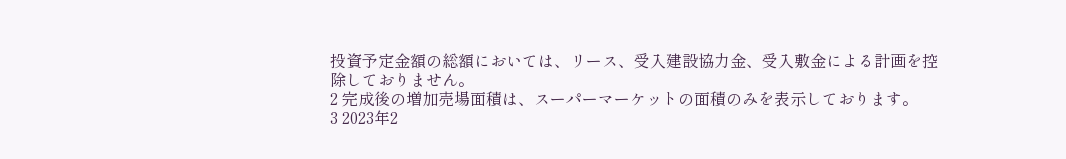投資予定金額の総額においては、リース、受入建設協力金、受入敷金による計画を控除しておりません。
2 完成後の増加売場面積は、スーパーマーケットの面積のみを表示しております。
3 2023年2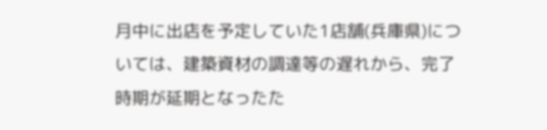月中に出店を予定していた1店舗(兵庫県)については、建築資材の調達等の遅れから、完了時期が延期となったた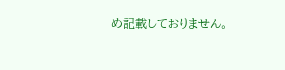め記載しておりません。